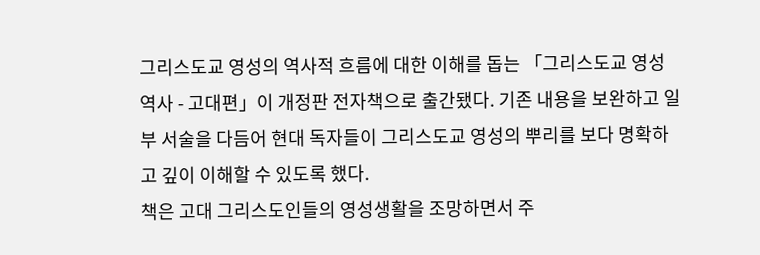그리스도교 영성의 역사적 흐름에 대한 이해를 돕는 「그리스도교 영성 역사 - 고대편」이 개정판 전자책으로 출간됐다. 기존 내용을 보완하고 일부 서술을 다듬어 현대 독자들이 그리스도교 영성의 뿌리를 보다 명확하고 깊이 이해할 수 있도록 했다.
책은 고대 그리스도인들의 영성생활을 조망하면서 주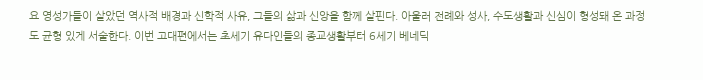요 영성가들이 살았던 역사적 배경과 신학적 사유, 그들의 삶과 신앙을 함께 살핀다. 아울러 전례와 성사, 수도생활과 신심이 형성돼 온 과정도 균형 있게 서술한다. 이번 고대편에서는 초세기 유다인들의 종교생활부터 6세기 베네딕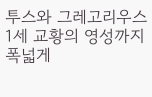투스와 그레고리우스 1세 교황의 영성까지 폭넓게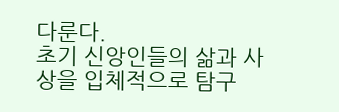다룬다.
초기 신앙인들의 삶과 사상을 입체적으로 탐구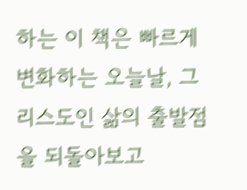하는 이 책은 빠르게 변화하는 오늘날, 그리스도인 삶의 출발점을 되돌아보고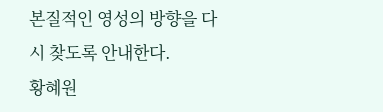본질적인 영성의 방향을 다시 찾도록 안내한다.
황혜원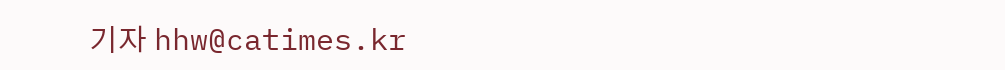기자 hhw@catimes.kr